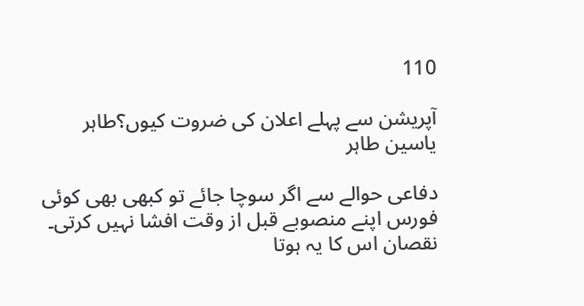110

آپریشن سے پہلے اعلان کی ضروت کیوں؟طاہر یاسین طاہر

دفاعی حوالے سے اگر سوچا جائے تو کبھی بھی کوئی فورس اپنے منصوبے قبل از وقت افشا نہیں کرتی۔ نقصان اس کا یہ ہوتا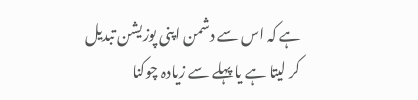ہے کہ اس سے دشمن اپنی پوزیشن تبدیل کر لیتا ہے یا پہلے سے زیادہ چوکنا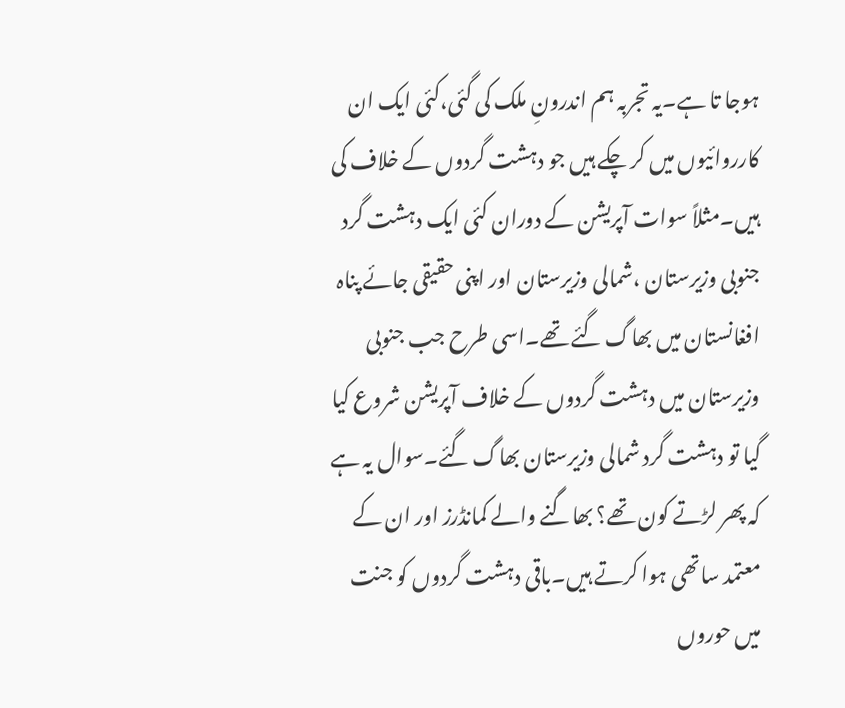ہوجا تا ہے۔یہ تجربہ ہم اندرونِ ملک کی گئی،کئی ایک ان کارروائیوں میں کر چکے ہیں جو دہشت گردوں کے خلاف کی ہیں۔مثلاً سوات آپریشن کے دوران کئی ایک دہشت گرد جنوبی وزیرستان ،شمالی وزیرستان اور اپنی حقیقی جائے پناہ افغانستان میں بھاگ گئے تھے۔اسی طرح جب جنوبی وزیرستان میں دہشت گردوں کے خلاف آپریشن شروع کیا گیا تو دہشت گرد شمالی وزیرستان بھاگ گئے۔سوال یہ ہے کہ پھر لڑتے کون تھے؟ بھاگنے والے کمانڈرز اور ان کے معتمد ساتھی ہوا کرتے ہیں۔باقی دہشت گردوں کو جنت میں حوروں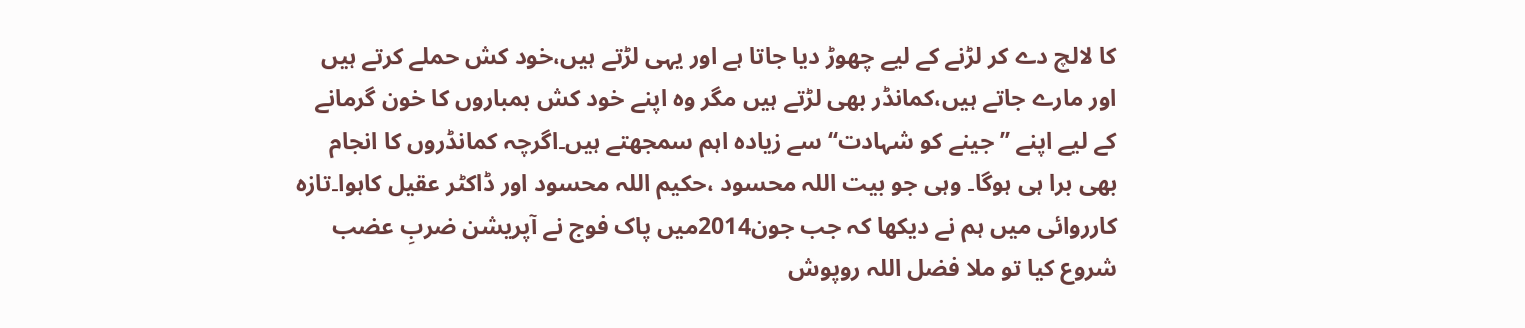کا لالچ دے کر لڑنے کے لیے چھوڑ دیا جاتا ہے اور یہی لڑتے ہیں،خود کش حملے کرتے ہیں اور مارے جاتے ہیں،کمانڈر بھی لڑتے ہیں مگر وہ اپنے خود کش بمباروں کا خون گرمانے کے لیے اپنے ’’جینے کو شہادت‘‘ سے زیادہ اہم سمجھتے ہیں۔اگرچہ کمانڈروں کا انجام بھی برا ہی ہوگا۔ وہی جو بیت اللہ محسود ،حکیم اللہ محسود اور ڈاکٹر عقیل کاہوا۔تازہ کارروائی میں ہم نے دیکھا کہ جب جون2014میں پاک فوج نے آپریشن ضربِ عضب شروع کیا تو ملا فضل اللہ روپوش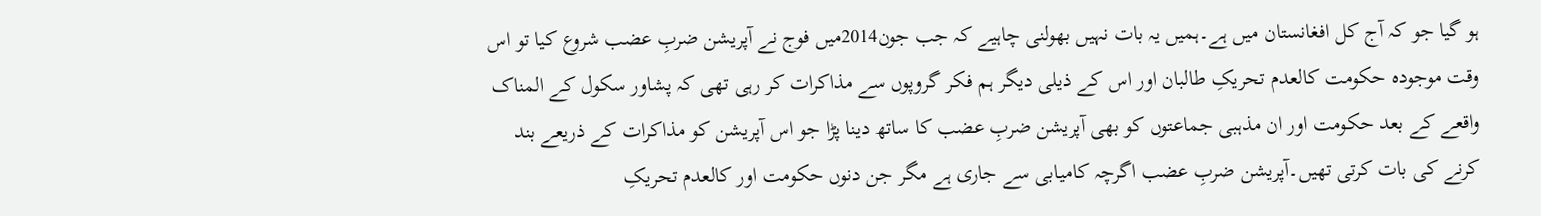ہو گیا جو کہ آج کل افغانستان میں ہے۔ہمیں یہ بات نہیں بھولنی چاہیے کہ جب جون2014میں فوج نے آپریشن ضربِ عضب شروع کیا تو اس وقت موجودہ حکومت کالعدم تحریکِ طالبان اور اس کے ذیلی دیگر ہم فکر گروپوں سے مذاکرات کر رہی تھی کہ پشاور سکول کے المناک واقعے کے بعد حکومت اور ان مذہبی جماعتوں کو بھی آپریشن ضربِ عضب کا ساتھ دینا پڑا جو اس آپریشن کو مذاکرات کے ذریعے بند کرنے کی بات کرتی تھیں۔آپریشن ضربِ عضب اگرچہ کامیابی سے جاری ہے مگر جن دنوں حکومت اور کالعدم تحریکِ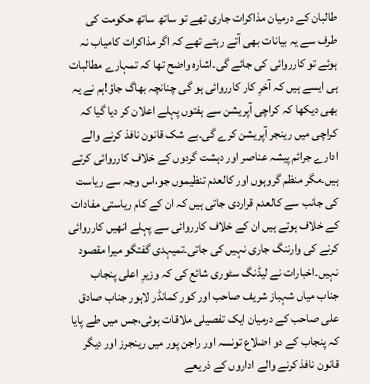طالبان کے درمیان مذاکرات جاری تھے تو ساتھ ساتھ حکومت کی طرف سے یہ بیانات بھی آتے رہتے تھے کہ اگر مذاکرات کامیاب نہ ہوئے تو کارروائی کی جائے گی۔اشارہ واضح تھا کہ تمہارے مطالبات ہی ایسے ہیں کہ آخرِ کار کارروائی ہو گی چنانچہ بھاگ جاؤ!ہم نے یہ بھی دیکھا کہ کراچی آپریشن سے ہفتوں پہلے اعلان کر دیا گیا کہ کراچی میں رینجر آپریشن کرے گی۔بے شک قانون نافذ کرنے والے ادارے جرائم پیشہ عناصر اور دہشت گردوں کے خلاف کارروائی کرتے ہیں۔مگر منظم گروہوں اور کالعدم تنظیموں جو،اس وجہ سے ریاست کی جانب سے کالعدم قراردی جاتی ہیں کہ ان کے کام ریاستی مفادات کے خلاف ہوتے ہیں ان کے خلاف کارروائی سے پہلے انھیں کارروائی کرنے کی وارننگ جاری نہیں کی جاتی۔تمیہدی گفتگو میرا مقصود نہیں۔اخبارات نے لیڈنگ سٹوری شائع کی کہ وزیرِ اعلی پنجاب جناب میاں شہباز شریف صاحب اور کور کمانڈر لاہور جناب صادق علی صاحب کے درمیان ایک تفصیلی ملاقات ہوئی،جس میں طے پایا کہ پنجاب کے دو اضلاع تونسہ اور راجن پور میں رینجرز اور دیگر قانون نافذ کرنے والے اداروں کے ذریعے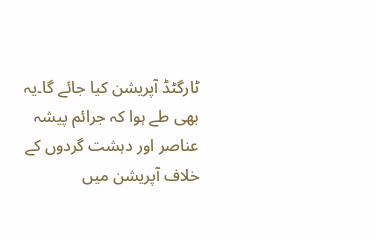ٹارگٹڈ آپریشن کیا جائے گا۔یہ بھی طے ہوا کہ جرائم پیشہ عناصر اور دہشت گردوں کے خلاف آپریشن میں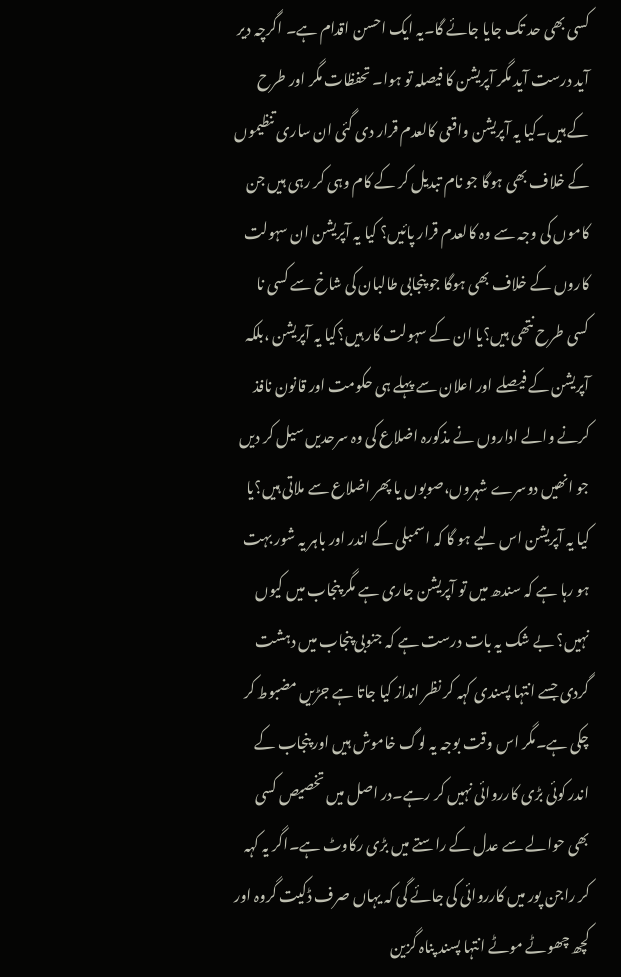کسی بھی حد تک جایا جائے گا۔یہ ایک احسن اقدام ہے۔ اگرچہ دیر آید درست آید مگر آپریشن کا فیصلہ تو ہوا۔ تحفظات مگر اور طرح کے ہیں۔کیا یہ آپریشن واقعی کالعدم قرار دی گئی ان ساری تنظیموں کے خلاف بھی ہوگا جو نام تبدیل کر کے کام وہی کر رہی ہیں جن کاموں کی وجہ سے وہ کالعدم قرار پائیں؟ کیا یہ آپریشن ان سہولت کاروں کے خلاف بھی ہوگا جو پنجابی طالبان کی شاخ سے کسی نا کسی طرح نتھی ہیں؟یا ان کے سہولت کار ہیں؟کیا یہ آپریشن ،بلکہ آپریشن کے فیصلے اور اعلان سے پہلے ہی حکومت اور قانون نافذ کرنے والے اداروں نے مذکورہ اضلاع کی وہ سرحدیں سیل کر دیں جو انھیں دوسرے شہروں،صوبوں یا پھر اضلاع سے ملاتی ہیں؟یا کیا یہ آپریشن اس لیے ہو گا کہ اسمبلی کے اندر اور باہر یہ شور بہت ہو رہا ہے کہ سندھ میں تو آپریشن جاری ہے مگر پنجاب میں کیوں نہیں؟ بے شک یہ بات درست ہے کہ جنوبی پنجاب میں دہشت گردی جسے انتہا پسندی کہہ کر نظر انداز کیا جاتا ہے جڑیں مضبوط کر چکی ہے۔مگر اس وقت بوجہ یہ لوگ خاموش ہیں اور پنجاب کے اندر کوئی بڑی کارروائی نہیں کر رہے۔در اصل میں تخصیص کسی بھی حوالے سے عدل کے راستے میں بڑی رکاوٹ ہے۔اگر یہ کہہ کر راجن پور میں کارروائی کی جائے گی کہ یہاں صرف ڈکیت گروہ اور کچھ چھوٹے موٹے انتہا پسند پناہ گزین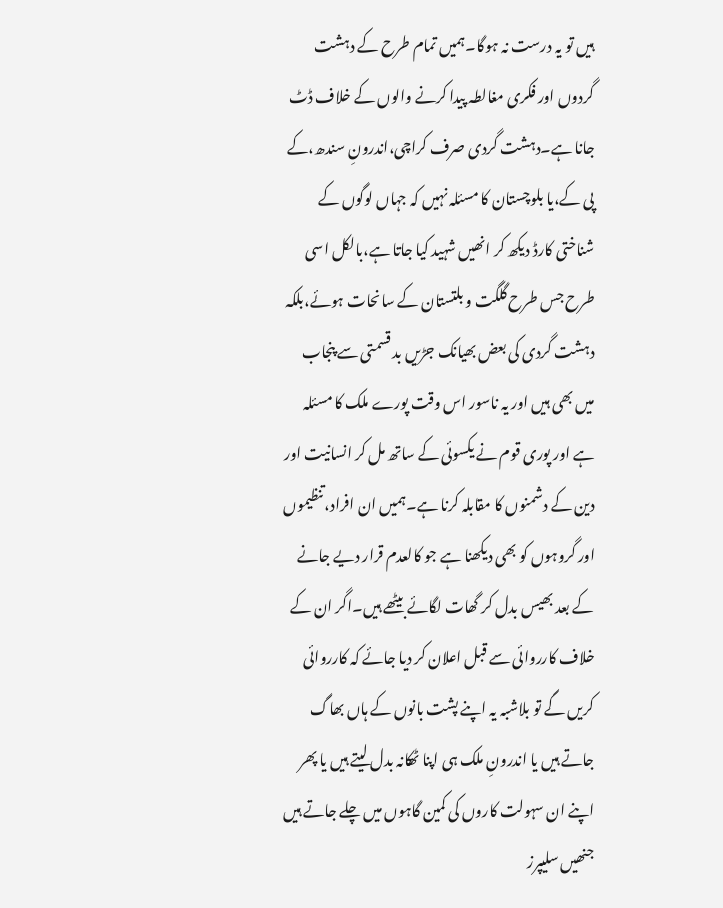ہیں تو یہ درست نہ ہوگا۔ہمیں تمام طرح کے دہشت گردوں اور فکری مغالطہ پیدا کرنے والوں کے خلاف ڈٹ جانا ہے۔دہشت گردی صرف کراچی،اندرونِ سندھ،کے پی کے،یا بلوچستان کا مسئلہ نہیں کہ جہاں لوگوں کے شناختی کارڈ دیکھ کر انھیں شہید کیا جاتا ہے،بالکل اسی طرح جس طرح گلگت و بلتستان کے سانحات ہوئے،بلکہ دہشت گردی کی بعض بھیانک جڑیں بد قسمتی سے پنجاب میں بھی ہیں اور یہ ناسور اس وقت پورے ملک کا مسئلہ ہے اور پوری قوم نے یکسوئی کے ساتھ مل کر انسانیت اور دین کے دشمنوں کا مقابلہ کرنا ہے۔ہمیں ان افراد،تنظیموں اور گروہوں کو بھی دیکھنا ہے جو کالعدم قرار دیے جانے کے بعد بھیس بدل کر گھات لگائے بیٹھے ہیں۔اگر ان کے خلاف کارروائی سے قبل اعلان کر دیا جائے کہ کارروائی کریں گے تو بلاشبہ یہ اپنے پشت بانوں کے ہاں بھاگ جاتے ہیں یا اندرونِ ملک ہی اپنا ٹھکانہ بدل لیتے ہیں یا پھر اپنے ان سہولت کاروں کی کمین گاہوں میں چلے جاتے ہیں جنھیں سلیپرز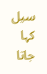سیل کہا جاتا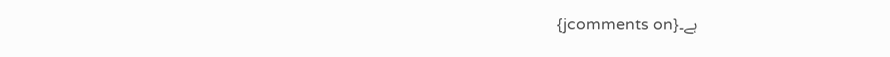ہے۔{jcomments on}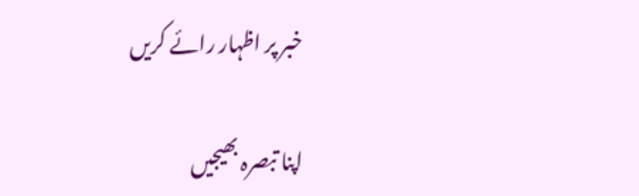خبر پر اظہار رائے کریں

اپنا تبصرہ بھیجیں